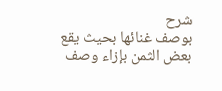شرح
بوصف غنائها بحيث يقع بعض الثمن بإزاء وصف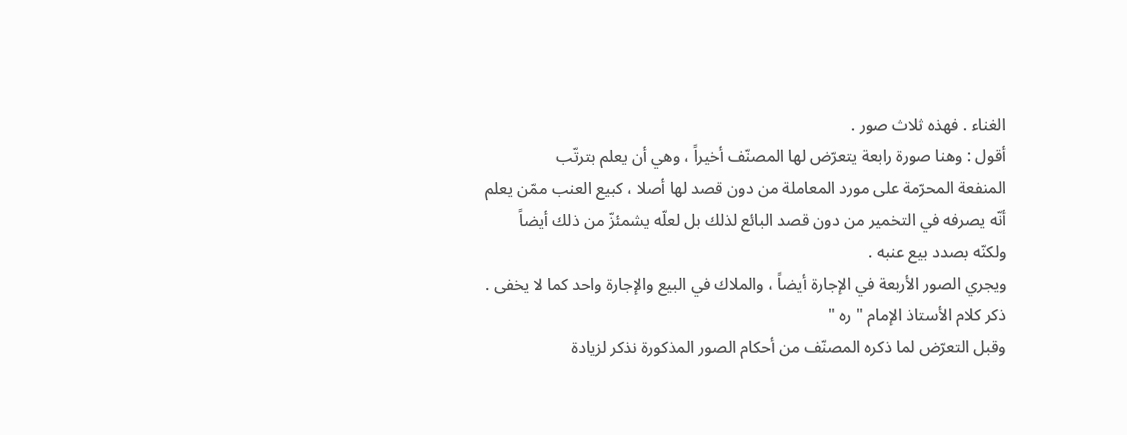الغناء . فهذه ثلاث صور .
أقول : وهنا صورة رابعة يتعرّض لها المصنّف أخيراً ، وهي أن يعلم بترتّب
المنفعة المحرّمة على مورد المعاملة من دون قصد لها أصلا ، كبيع العنب ممّن يعلم
أنّه يصرفه في التخمير من دون قصد البائع لذلك بل لعلّه يشمئزّ من ذلك أيضاً
ولكنّه بصدد بيع عنبه .
ويجري الصور الأربعة في الإجارة أيضاً ، والملاك في البيع والإجارة واحد كما لا يخفى .
ذكر كلام الأستاذ الإمام " ره "
وقبل التعرّض لما ذكره المصنّف من أحكام الصور المذكورة نذكر لزيادة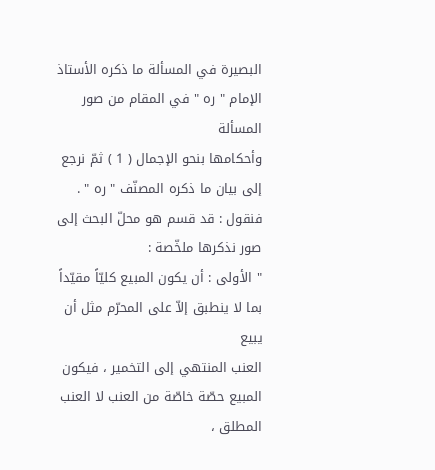البصيرة في المسألة ما ذكره الأستاذ الإمام " ره " في المقام من صور المسألة
وأحكامها بنحو الإجمال ( 1 ) ثمّ نرجع إلى بيان ما ذكره المصنّف " ره " .
فنقول : قد قسم هو محلّ البحث إلى صور نذكرها ملخّصة :
" الأولى : أن يكون المبيع كليّاً مقيّداً بما لا ينطبق إلاّ على المحرّم مثل أن يبيع
العنب المنتهي إلى التخمير ، فيكون المبيع حصّة خاصّة من العنب لا العنب المطلق ،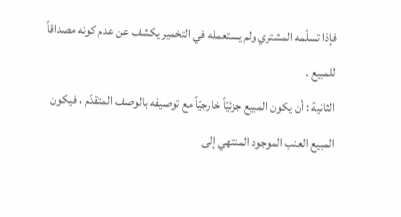فإذا تسلّمه المشتري ولم يستعمله في التخمير يكشف عن عدم كونه مصداقاً
للمبيع .
الثانية : أن يكون المبيع جزئيّاً خارجيّاً مع توصيفه بالوصف المتقدّم ، فيكون
المبيع العنب الموجود المنتهي إلى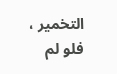التخمير ، فلو لم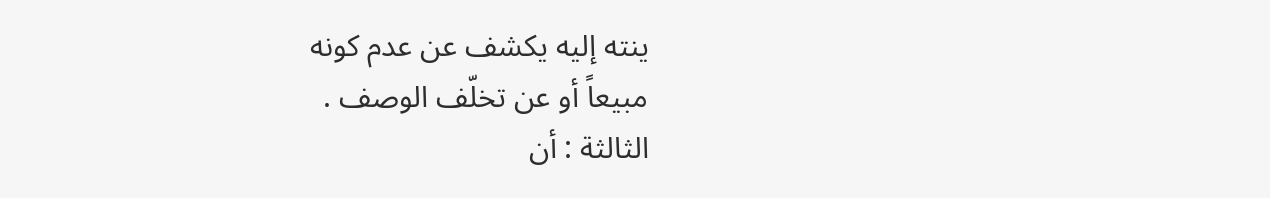ينته إليه يكشف عن عدم كونه
مبيعاً أو عن تخلّف الوصف .
الثالثة : أن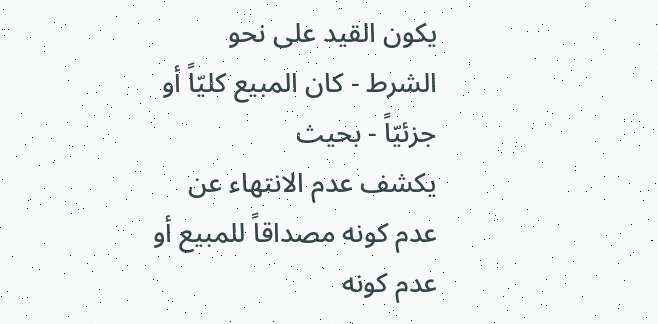يكون القيد على نحو الشرط - كان المبيع كليّاً أو جزئيّاً - بحيث
يكشف عدم الانتهاء عن عدم كونه مصداقاً للمبيع أو عدم كونه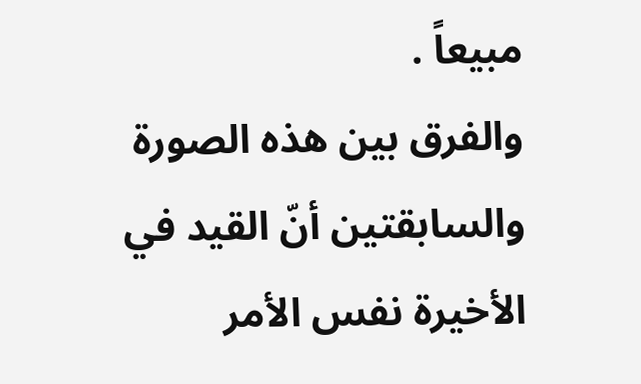مبيعاً .
والفرق بين هذه الصورة والسابقتين أنّ القيد في الأخيرة نفس الأمر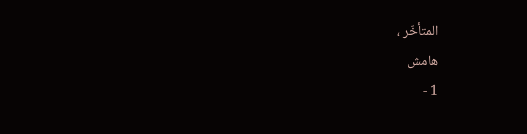المتأخّر ،
هامش
1 -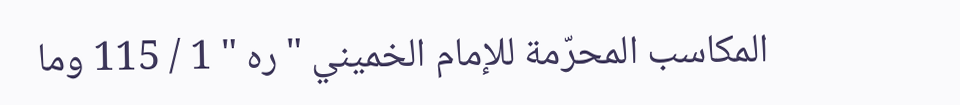المكاسب المحرّمة للإمام الخميني " ره " 1 / 115 وما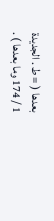بعدها ( = ط . الجديدة
1 / 174 وما بعدها ) .